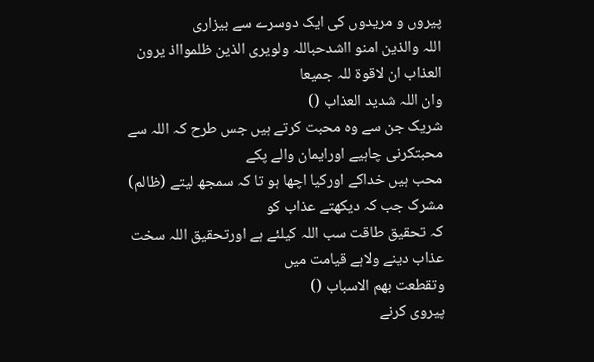پیروں و مریدوں کی ایک دوسرے سے بیزاری
اللہ والذین امنو ااشدحباللہ ولویری الذین ظلموااذ یرون العذاب ان لاقوۃ للہ جمیعا
وان اللہ شدید العذاب ()
شریک جن سے وہ محبت کرتے ہیں جس طرح کہ اللہ سے محبتکرنی چاہیے اورایمان والے پکے
محب ہیں خداکے اورکیا اچھا ہو تا کہ سمجھ لیتے (ظالم) مشرک جب کہ دیکھتے عذاب کو
کہ تحقیق طاقت سب اللہ کیلئے ہے اورتحقیق اللہ سخت عذاب دینے ولاہے قیامت میں
وتقطعت بھم الاسباب ()
پیروی کرنے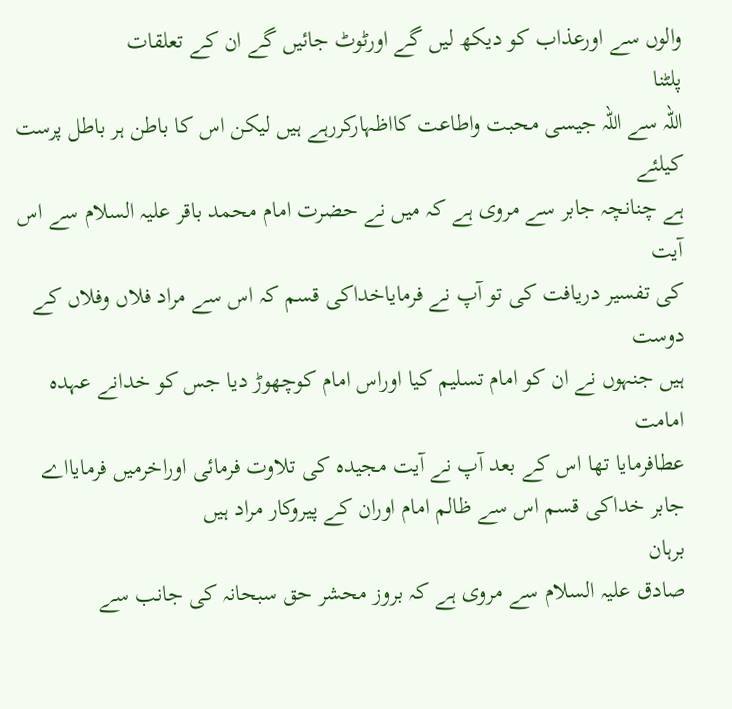والوں سے اورعذاب کو دیکھ لیں گے اورٹوٹ جائیں گے ان کے تعلقات
پلٹنا
اللہ سے اللہ جیسی محبت واطاعت کااظہارکررہے ہیں لیکن اس کا باطن ہر باطل پرست کیلئے
ہے چنانچہ جابر سے مروی ہے کہ میں نے حضرت امام محمد باقر علیہ السلام سے اس آیت
کی تفسیر دریافت کی تو آپ نے فرمایاخداکی قسم کہ اس سے مراد فلاں وفلاں کے دوست
ہیں جنہوں نے ان کو امام تسلیم کیا اوراس امام کوچھوڑ دیا جس کو خدانے عہدہ امامت
عطافرمایا تھا اس کے بعد آپ نے آیت مجیدہ کی تلاوت فرمائی اوراخرمیں فرمایااے
جابر خداکی قسم اس سے ظالم امام اوران کے پیروکار مراد ہیں
برہان
صادق علیہ السلام سے مروی ہے کہ بروز محشر حق سبحانہ کی جانب سے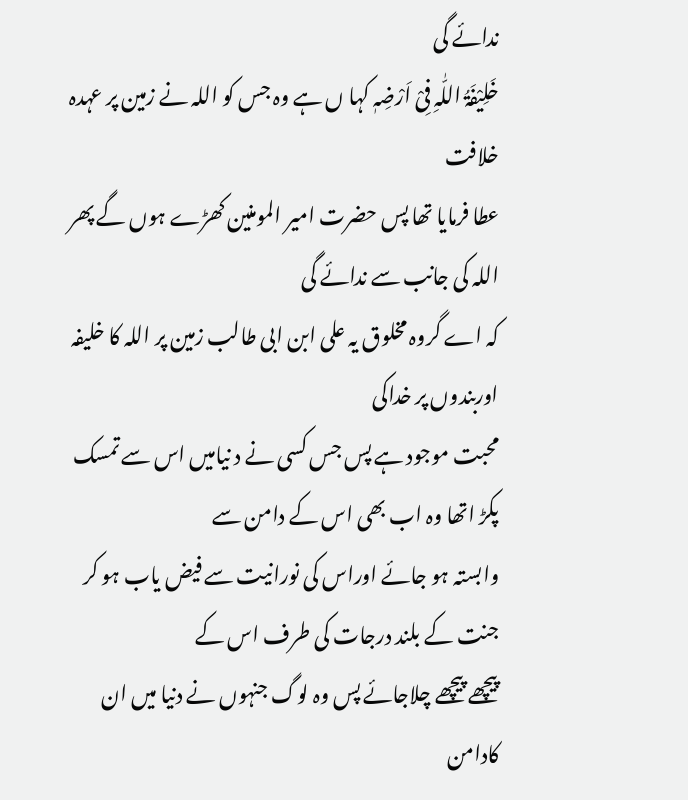ندائے گی
خَلِیْفَۃُ اللّٰہِ فِیْ اَرْضِہٖ کہا ں ہے وہ جس کو اللہ نے زمین پر عہدہ خلافت
عطا فرمایا تھا پس حضرت امیر المومنین کھڑے ہوں گے پھر اللہ کی جانب سے ندائے گی
کہ اے گروہ مخلوق یہ علی ابن ابی طالب زمین پر اللہ کا خلیفہ اوربندوں پر خداکی
محبت موجود ہے پس جس کسی نے د نیامیں اس سے تمسک پکڑ اتھا وہ اب بھی اس کے دامن سے
وابستہ ہو جائے اوراس کی نورانیت سے فیض یاب ہو کر جنت کے بلند درجات کی طرف اس کے
پیچھے پیچھے چلاجائے پس وہ لوگ جنہوں نے دنیا میں ان کادامن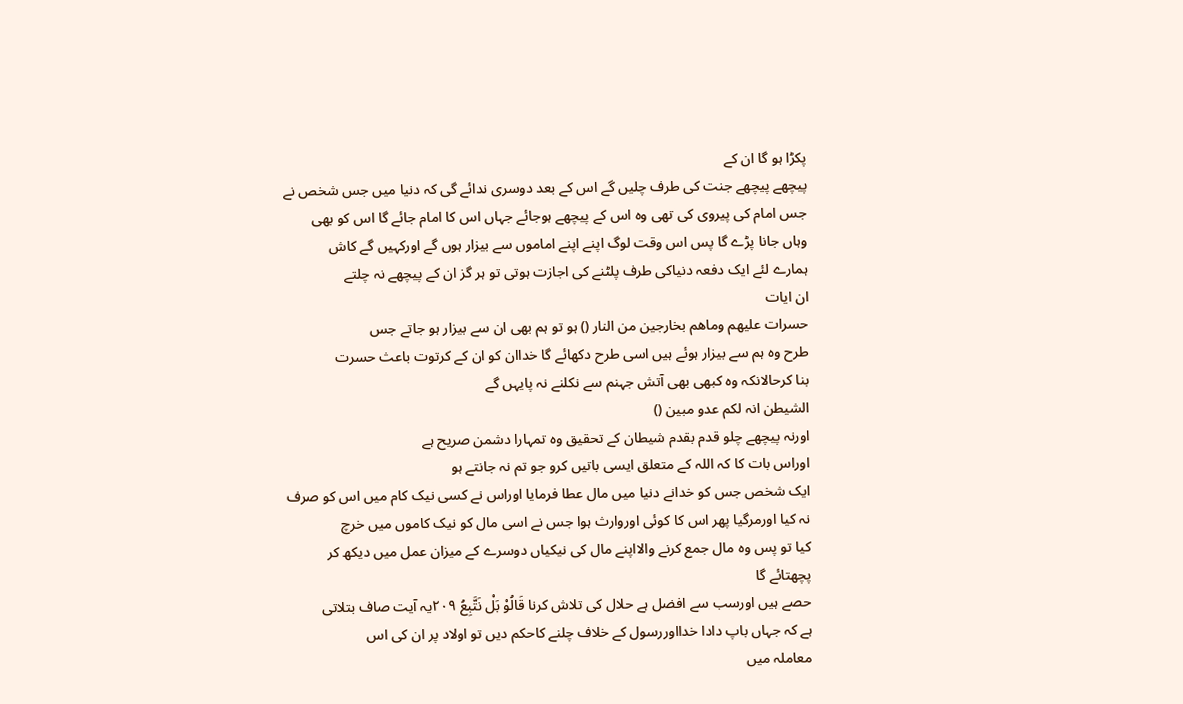پکڑا ہو گا ان کے
پیچھے پیچھے جنت کی طرف چلیں گے اس کے بعد دوسری ندائے گی کہ دنیا میں جس شخص نے
جس امام کی پیروی کی تھی وہ اس کے پیچھے ہوجائے جہاں اس کا امام جائے گا اس کو بھی
وہاں جانا پڑے گا پس اس وقت لوگ اپنے اپنے اماموں سے بیزار ہوں گے اورکہیں گے کاش
ہمارے لئے ایک دفعہ دنیاکی طرف پلٹنے کی اجازت ہوتی تو ہر گز ان کے پیچھے نہ چلتے
ان ایات
حسرات علیھم وماھم بخارجین من النار () ہو تو ہم بھی ان سے بیزار ہو جاتے جس
طرح وہ ہم سے بیزار ہوئے ہیں اسی طرح دکھائے گا خداان کو ان کے کرتوت باعث حسرت
بنا کرحالانکہ وہ کبھی بھی آتش جہنم سے نکلنے نہ پایہں گے
الشیطن انہ لکم عدو مبین ()
اورنہ پیچھے چلو قدم بقدم شیطان کے تحقیق وہ تمہارا دشمن صریح ہے
اوراس بات کا کہ اللہ کے متعلق ایسی باتیں کرو جو تم نہ جانتے ہو
ایک شخص جس کو خدانے دنیا میں مال عطا فرمایا اوراس نے کسی نیک کام میں اس کو صرف
نہ کیا اورمرگیا پھر اس کا کوئی اوروارث ہوا جس نے اسی مال کو نیک کاموں میں خرچ
کیا تو پس وہ مال جمع کرنے والااپنے مال کی نیکیاں دوسرے کے میزان عمل میں دیکھ کر
پچھتائے گا
حصے ہیں اورسب سے افضل ہے حلال کی تلاش کرنا قَالُوْ بَلْ نَتَّبِعُ ۲۰۹یہ آیت صاف بتلاتی
ہے کہ جہاں باپ دادا خدااوررسول کے خلاف چلنے کاحکم دیں تو اولاد پر ان کی اس
معاملہ میں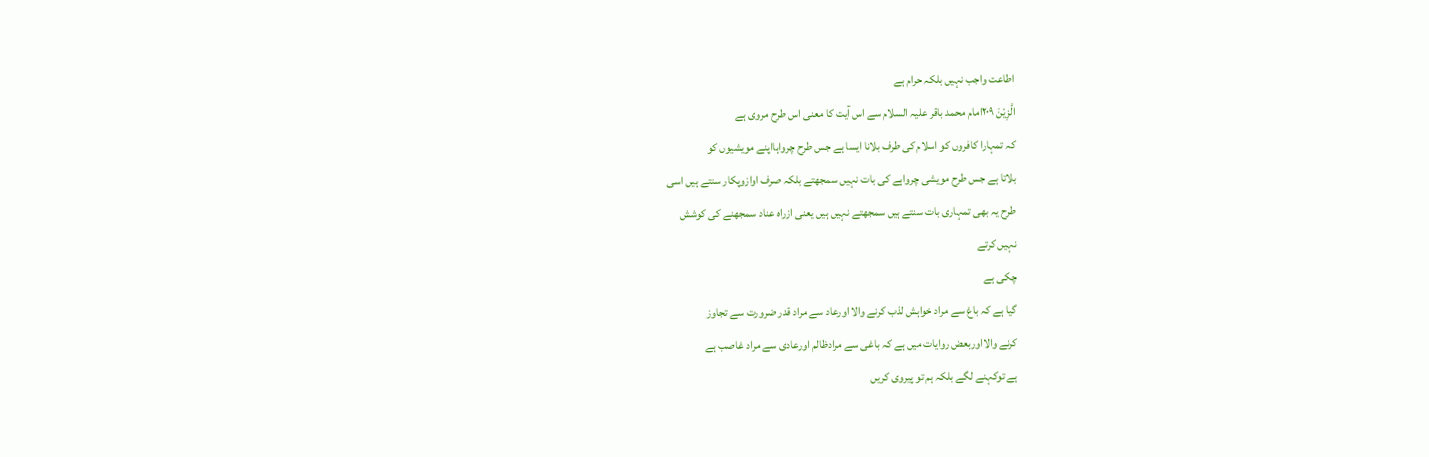اطاعت واجب نہیں بلکہ حرام ہے
الَّزِیْنَ ۲۰۹امام محمد باقر علیہ السلام سے اس آیت کا معنی اس طرح مروی ہے
کہ تمہارا کافروں کو اسلام کی طرف بلانا ایسا ہے جس طرح چرواہااپنے مویشیوں کو
بلاتا ہے جس طرح مویشی چرواہے کی بات نہیں سمجھتے بلکہ صرف اوازوپکار سنتے ہیں اسی
طرح یہ بھی تمہاری بات سنتے ہیں سمجھتے نہیں ہیں یعنی ازراہ عناد سمجھنے کی کوشش
نہیں کرتے
چکی ہے
گیا ہے کہ باغ سے مراد خواہش لذب کرنے والا اورعاد سے مراد قدر ضرورت سے تجاوز
کرنے والااوربعض روایات میں ہے کہ باغی سے مرادظالم اورعادی سے مراد غاصب ہے
ہے توکہنے لگے بلکہ ہم تو پیروی کریں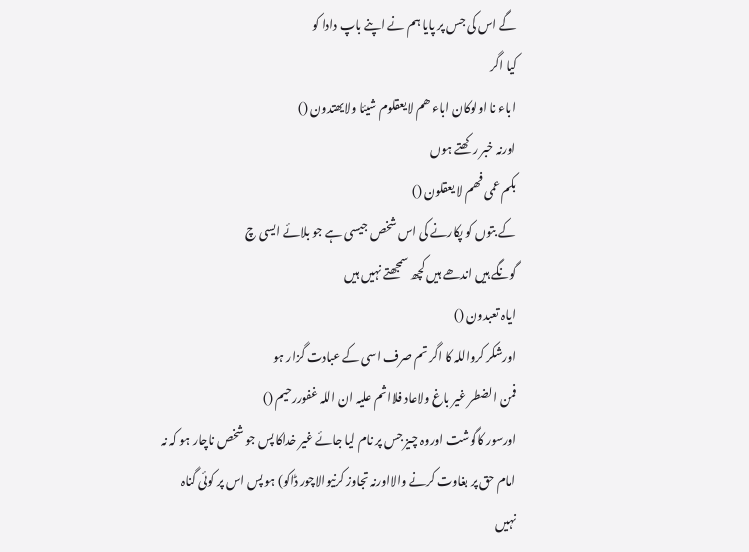گے اس کی جس پر پایا ہم نے اپنے باپ دادا کو
کیا اگر
اباء نا اولوکان اباء ھم لایعقلوم شیئا ولایھتدون ()
اورنہ خبر رکھتے ہوں
بکم عمی فھم لا یعقلون ()
کے بتوں کو پکارنے کی اس شخص جیسی ہے جو بلائے ایسی چ
گونگے ہیں اندھے ہیں کچھ سمجھتے نہیں ہیں
ایاہ تعبدون ()
اورشکر کرواللہ کا اگر تم صرف اسی کے عبادت گزار ہو
فمن الضطر غیر باغ ولاعاد فلااثم علیہ ان اللہ غفوررحیم ()
اورسور کاگوشت اوروہ چیز جس پر نام لیا جائے غیر خداکا پس جو شخص ناچار ہو کہ نہ
امام حق پر بغاوت کرنے والااورنہ تجاوز کرنیوالاچور ڈاکو) ہو پس اس پر کوئی گناہ
نہیں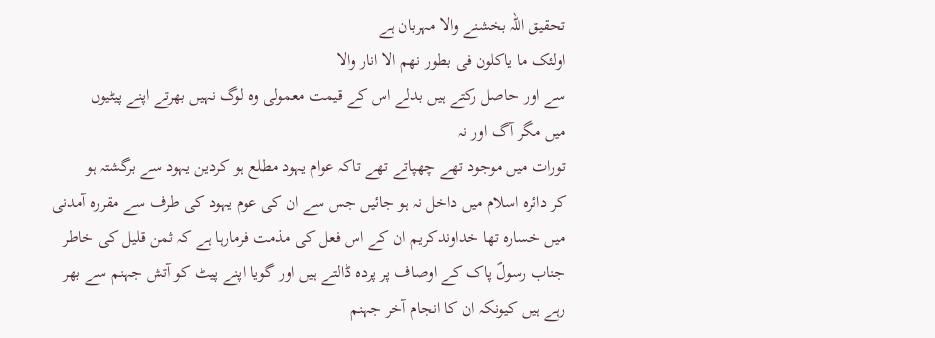تحقیق اللہ بخشنے والا مہربان ہے
اولئک ما یاکلون فی بطور نھم الا انار والا
سے اور حاصل رکتے ہیں بدلے اس کے قیمت معمولی وہ لوگ نہیں بھرتے اپنے پیٹیوں
میں مگر آگ اور نہ
تورات میں موجود تھے چھپاتے تھے تاکہ عوام یہود مطلع ہو کردین یہود سے برگشتہ ہو
کر دائرہ اسلام میں داخل نہ ہو جائیں جس سے ان کی عوم یہود کی طرف سے مقررہ آمدنی
میں خسارہ تھا خداوندکریم ان کے اس فعل کی مذمت فرمارہا ہے کہ ثمن قلیل کی خاطر
جناب رسولؐ پاک کے اوصاف پر پردہ ڈالتے ہیں اور گویا اپنے پیٹ کو آتش جہنم سے بھر
رہے ہیں کیونکہ ان کا انجام آخر جہنم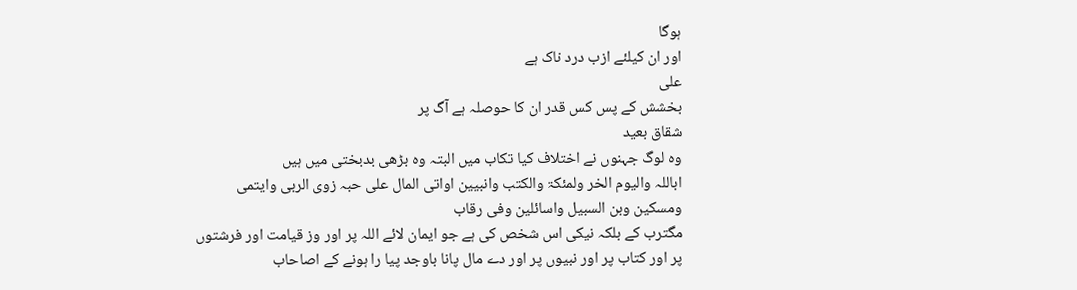ہوگا
اور ان کیلئے ازب درد ناک ہے
علی
بخشش کے پس کس قدر ان کا حوصلہ ہے آگ پر
شقاق بعید
وہ لوگ جہنوں نے اختلاف کیا تکاب میں البتہ وہ بڑھی بدبختی میں ہیں
اباللہ والیوم الخر ولمئکۃ والکتب وانبیین اواتی المال علی حبہ زوی الربی وایتمی
ومسکین وبن السبیل واسائلین وفی رقاب
مگترب کے بلکہ نیکی اس شخص کی ہے جو ایمان لائے اللہ پر اور وز قیامت اور فرشتوں
پر اور کتاب پر اور نبیوں پر اور دے مال پانا باوجد پیا را ہونے کے اصاحاب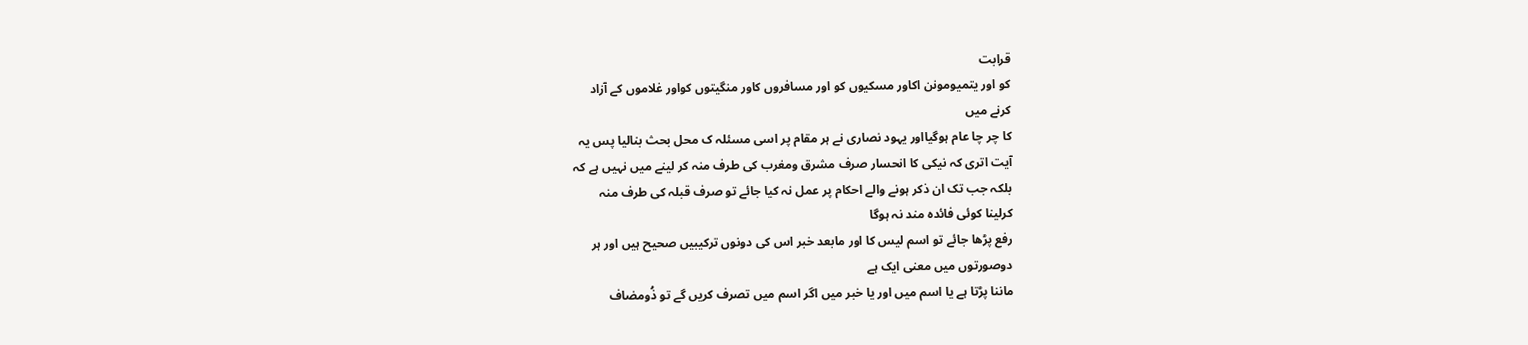قرابت
کو اور یتمیومونن اکاور مسکیوں کو اور مسافروں کاور منگیتوں کواور غلاموں کے آزاد
کرنے میں
کا چر چا عام ہوگیااور یہود نصاری نے ہر مقام پر اسی مسئلہ ک محل بحث بنالیا پس یہ
آیت اتری کہ نیکی کا انحسار صرف مشرق ومغرب کی طرف منہ کر لینے میں نہیں ہے کہ
بلکہ جب تک ان ذکر ہونے والے احکام پر عمل نہ کیا جائے تو صرف قبلہ کی طرف منہ
کرلینا کوئی فائدہ مند نہ ہوگا
رفع پڑھا جائے تو اسم لیس کا اور مابعد خبر اس کی دونوں ترکیبیں صحیح ہیں اور ہر
دوصورتوں میں معنی ایک ہے
ماننا پڑتا ہے یا اسم میں اور یا خبر میں اگر اسم میں تصرف کریں گے تو ذُومضاف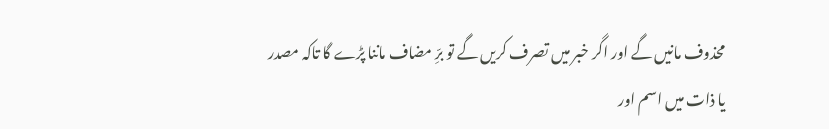محذوف مانیں گے اور اگر خبر میں تصرف کریں گے تو برِّ مضاف ماننا پڑے گا تاکہ مصدر
یا ذات میں اسم اور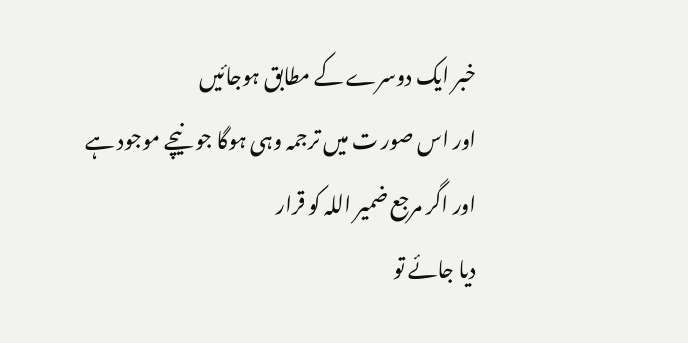خبر ایک دوسرے کے مطابق ہوجائیں
اور اس صور ت میں ترجمہ وہی ہوگا جو نیچے موجود ہے اور اگر مرجع ضمیر اللہ کو قرار
دیا جائے تو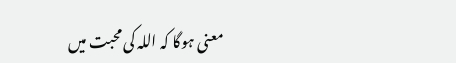معنی ہوگا کہ اللہ کی محبت میں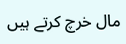مال خرچ کرتے ہیں